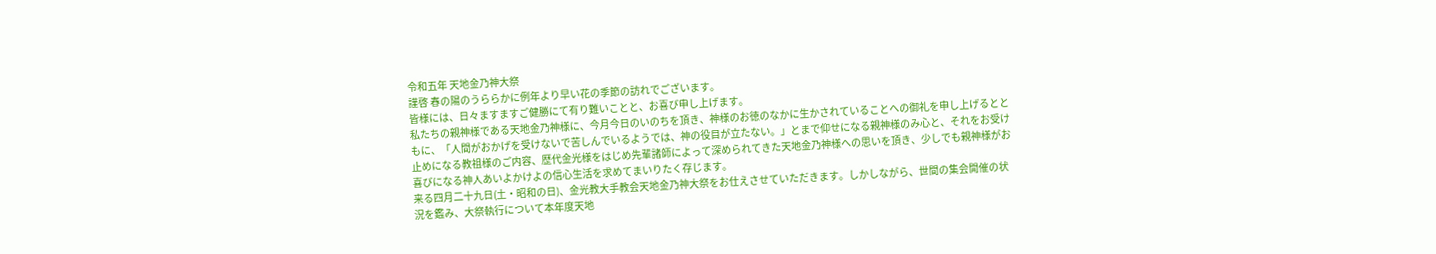令和五年 天地金乃神大祭
謹啓 春の陽のうららかに例年より早い花の季節の訪れでございます。
皆様には、日々ますますご健勝にて有り難いことと、お喜び申し上げます。
私たちの親神様である天地金乃神様に、今月今日のいのちを頂き、神様のお徳のなかに生かされていることへの御礼を申し上げるとともに、「人間がおかげを受けないで苦しんでいるようでは、神の役目が立たない。」とまで仰せになる親神様のみ心と、それをお受け止めになる教祖様のご内容、歴代金光様をはじめ先輩諸師によって深められてきた天地金乃神様への思いを頂き、少しでも親神様がお喜びになる神人あいよかけよの信心生活を求めてまいりたく存じます。
来る四月二十九日(土・昭和の日)、金光教大手教会天地金乃神大祭をお仕えさせていただきます。しかしながら、世間の集会開催の状況を鑑み、大祭執行について本年度天地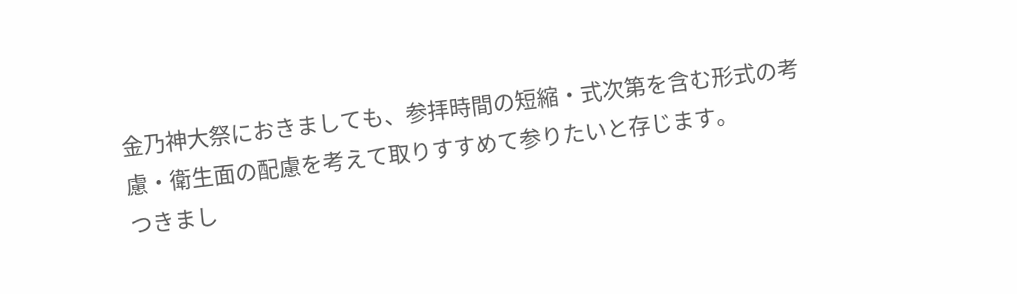金乃神大祭におきましても、参拝時間の短縮・式次第を含む形式の考慮・衛生面の配慮を考えて取りすすめて参りたいと存じます。
つきまし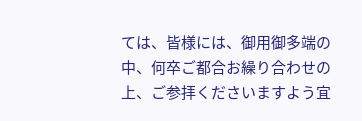ては、皆様には、御用御多端の中、何卒ご都合お繰り合わせの上、ご参拝くださいますよう宜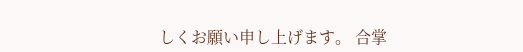しくお願い申し上げます。 合掌